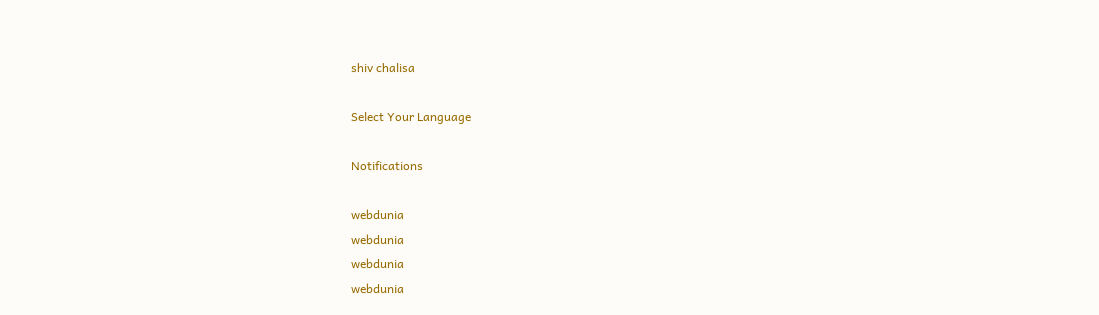shiv chalisa

Select Your Language

Notifications

webdunia
webdunia
webdunia
webdunia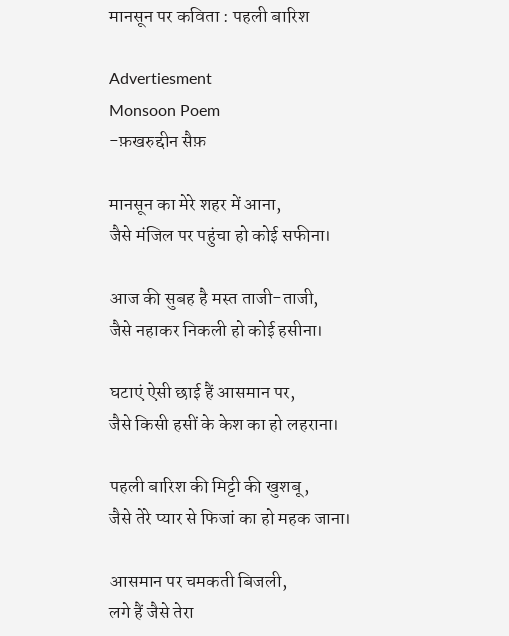मानसून पर कविता : पहली बारिश

Advertiesment
Monsoon Poem
-फ़खरुद्दीन सैफ़

मानसून का मेरे शहर में आना,
जैसे मंजिल पर पहुंचा हो कोई सफीना।

आज की सुबह है मस्त ताजी-ताजी,
जैसे नहाकर निकली हो कोई हसीना।

घटाएं ऐसी छाई हैं आसमान पर,
जैसे किसी हसीं के केश का हो लहराना।

पहली बारिश की मिट्टी की खुशबू,
जैसे तेरे प्यार से फिजां का हो महक जाना।

आसमान पर चमकती बिजली,
लगे हैं जैसे तेरा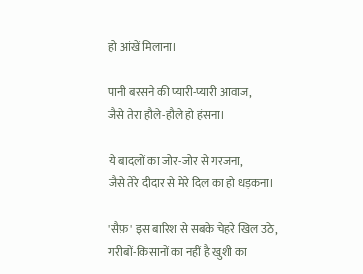हो आंखें मिलाना।

पानी बरसने की प्यारी-प्यारी आवाज,
जैसे तेरा हौले-हौले हो हंसना।

ये बादलों का जोर-जोर से गरजना,
जैसे तेरे दीदार से मेरे दिल का हो धड़कना।

'सैफ़' इस बारिश से सबके चेहरे खिल उठे,
गरीबों-किसानों का नहीं है खुशी का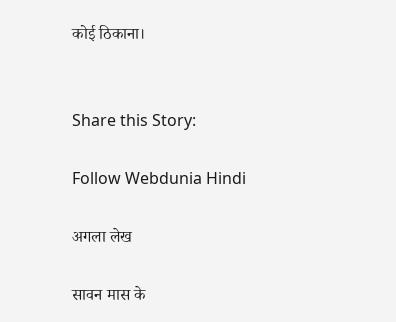कोई ठिकाना।


Share this Story:

Follow Webdunia Hindi

अगला लेख

सावन मास के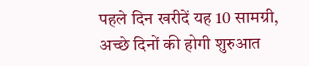पहले दिन खरीदें यह 10 सामग्री, अच्छे दिनों की होगी शुरुआत